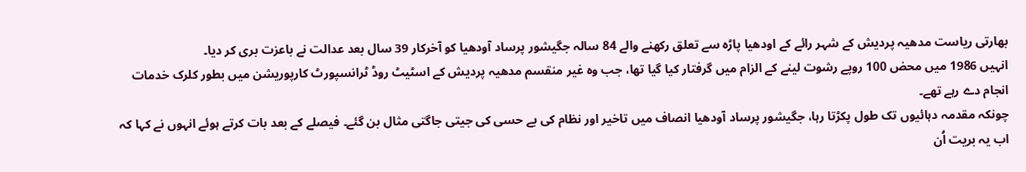بھارتی ریاست مدھیہ پردیش کے شہر رائے کے اودھیا پاڑہ سے تعلق رکھنے والے 84 سالہ جگیشور پرساد آودھیا کو آخرکار 39 سال بعد عدالت نے باعزت بری کر دیا۔
انہیں 1986 میں محض 100 روپے رشوت لینے کے الزام میں گرفتار کیا گیا تھا، جب وہ غیر منقسم مدھیہ پردیش کے اسٹیٹ روڈ ٹرانسپورٹ کارپوریشن میں بطور کلرک خدمات انجام دے رہے تھے۔
چونکہ مقدمہ دہائیوں تک طول پکڑتا رہا، جگیشور پرساد آودھیا انصاف میں تاخیر اور نظام کی بے حسی کی جیتی جاگتی مثال بن گئے۔ فیصلے کے بعد بات کرتے ہوئے انہوں نے کہا کہ اب یہ بریت اُن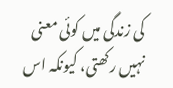کی زندگی میں کوئی معنی نہیں رکھتی، کیونکہ اس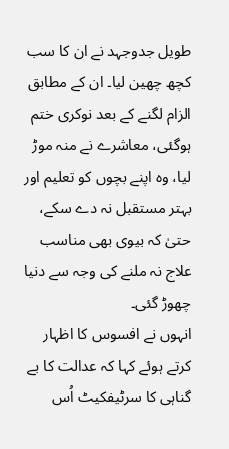طویل جدوجہد نے ان کا سب کچھ چھین لیا۔ ان کے مطابق الزام لگنے کے بعد نوکری ختم ہوگئی، معاشرے نے منہ موڑ لیا، وہ اپنے بچوں کو تعلیم اور بہتر مستقبل نہ دے سکے، حتیٰ کہ بیوی بھی مناسب علاج نہ ملنے کی وجہ سے دنیا چھوڑ گئی۔
انہوں نے افسوس کا اظہار کرتے ہوئے کہا کہ عدالت کا بے گناہی کا سرٹیفکیٹ اُس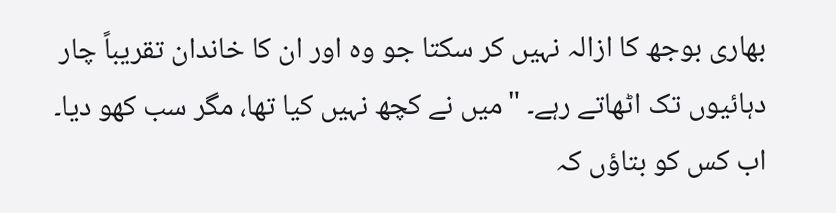بھاری بوجھ کا ازالہ نہیں کر سکتا جو وہ اور ان کا خاندان تقریباً چار دہائیوں تک اٹھاتے رہے۔ "میں نے کچھ نہیں کیا تھا، مگر سب کھو دیا۔ اب کس کو بتاؤں کہ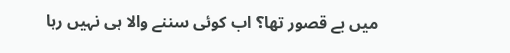میں بے قصور تھا؟ اب کوئی سننے والا ہی نہیں رہا